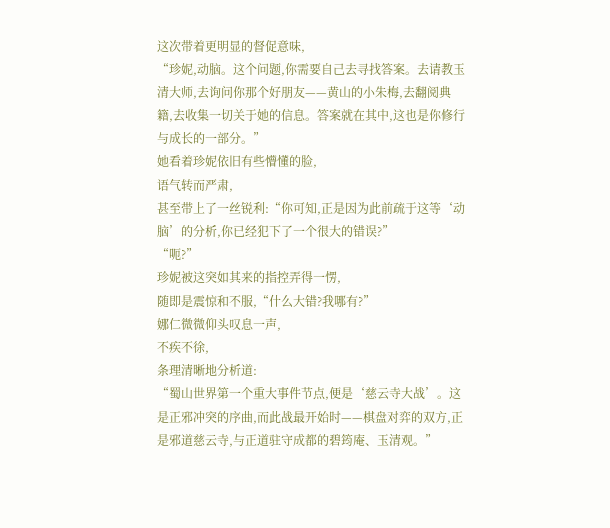这次带着更明显的督促意味,
“珍妮,动脑。这个问题,你需要自己去寻找答案。去请教玉清大师,去询问你那个好朋友——黄山的小朱梅,去翻阅典籍,去收集一切关于她的信息。答案就在其中,这也是你修行与成长的一部分。”
她看着珍妮依旧有些懵懂的脸,
语气转而严肃,
甚至带上了一丝锐利:“你可知,正是因为此前疏于这等‘动脑’的分析,你已经犯下了一个很大的错误?”
“呃?”
珍妮被这突如其来的指控弄得一愣,
随即是震惊和不服,“什么大错?我哪有?”
娜仁微微仰头叹息一声,
不疾不徐,
条理清晰地分析道:
“蜀山世界第一个重大事件节点,便是‘慈云寺大战’。这是正邪冲突的序曲,而此战最开始时——棋盘对弈的双方,正是邪道慈云寺,与正道驻守成都的碧筠庵、玉清观。”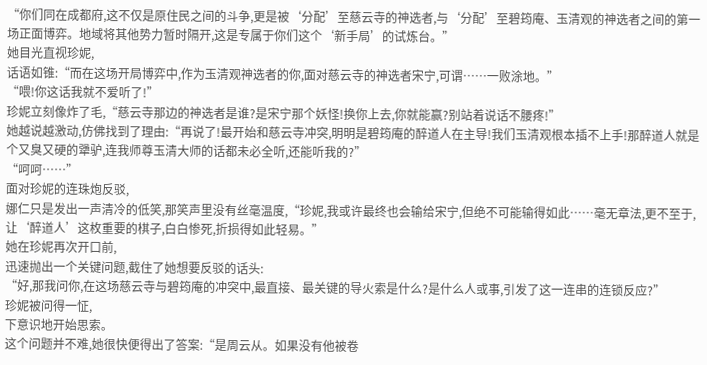“你们同在成都府,这不仅是原住民之间的斗争,更是被‘分配’至慈云寺的神选者,与‘分配’至碧筠庵、玉清观的神选者之间的第一场正面博弈。地域将其他势力暂时隔开,这是专属于你们这个‘新手局’的试炼台。”
她目光直视珍妮,
话语如锥:“而在这场开局博弈中,作为玉清观神选者的你,面对慈云寺的神选者宋宁,可谓……一败涂地。”
“喂!你这话我就不爱听了!”
珍妮立刻像炸了毛,“慈云寺那边的神选者是谁?是宋宁那个妖怪!换你上去,你就能赢?别站着说话不腰疼!”
她越说越激动,仿佛找到了理由:“再说了!最开始和慈云寺冲突,明明是碧筠庵的醉道人在主导!我们玉清观根本插不上手!那醉道人就是个又臭又硬的犟驴,连我师尊玉清大师的话都未必全听,还能听我的?”
“呵呵……”
面对珍妮的连珠炮反驳,
娜仁只是发出一声清冷的低笑,那笑声里没有丝毫温度,“珍妮,我或许最终也会输给宋宁,但绝不可能输得如此……毫无章法,更不至于,让‘醉道人’这枚重要的棋子,白白惨死,折损得如此轻易。”
她在珍妮再次开口前,
迅速抛出一个关键问题,截住了她想要反驳的话头:
“好,那我问你,在这场慈云寺与碧筠庵的冲突中,最直接、最关键的导火索是什么?是什么人或事,引发了这一连串的连锁反应?”
珍妮被问得一怔,
下意识地开始思索。
这个问题并不难,她很快便得出了答案:“是周云从。如果没有他被卷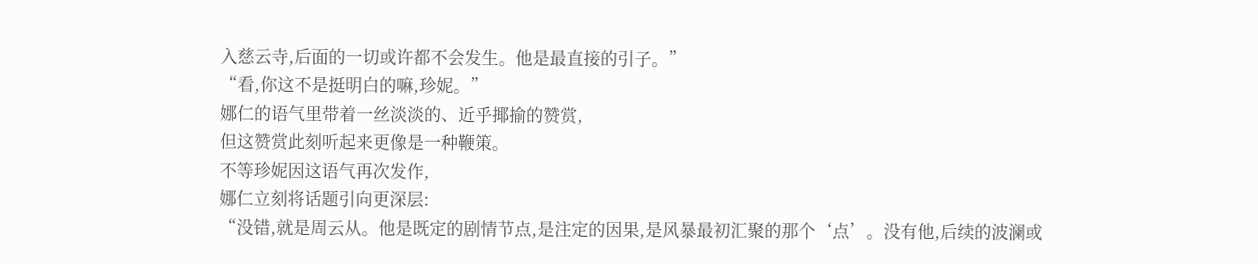入慈云寺,后面的一切或许都不会发生。他是最直接的引子。”
“看,你这不是挺明白的嘛,珍妮。”
娜仁的语气里带着一丝淡淡的、近乎揶揄的赞赏,
但这赞赏此刻听起来更像是一种鞭策。
不等珍妮因这语气再次发作,
娜仁立刻将话题引向更深层:
“没错,就是周云从。他是既定的剧情节点,是注定的因果,是风暴最初汇聚的那个‘点’。没有他,后续的波澜或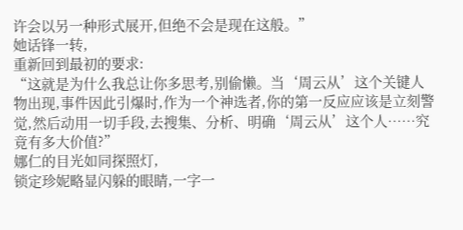许会以另一种形式展开,但绝不会是现在这般。”
她话锋一转,
重新回到最初的要求:
“这就是为什么我总让你多思考,别偷懒。当‘周云从’这个关键人物出现,事件因此引爆时,作为一个神选者,你的第一反应应该是立刻警觉,然后动用一切手段,去搜集、分析、明确‘周云从’这个人……究竟有多大价值?”
娜仁的目光如同探照灯,
锁定珍妮略显闪躲的眼睛,一字一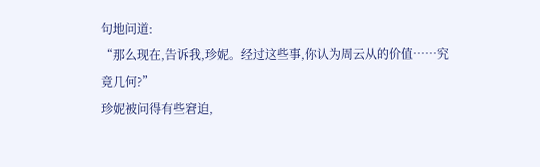句地问道:
“那么现在,告诉我,珍妮。经过这些事,你认为周云从的价值……究竟几何?”
珍妮被问得有些窘迫,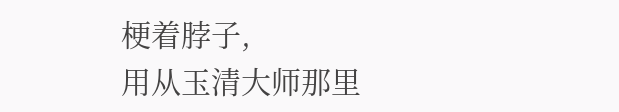梗着脖子,
用从玉清大师那里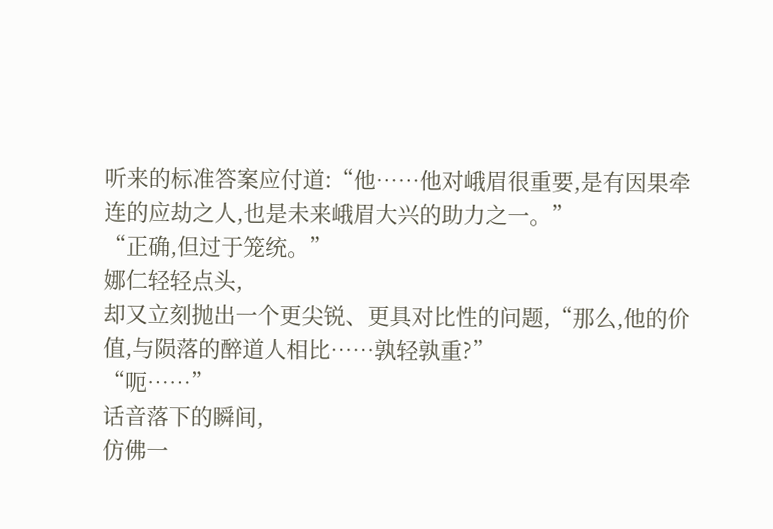听来的标准答案应付道:“他……他对峨眉很重要,是有因果牵连的应劫之人,也是未来峨眉大兴的助力之一。”
“正确,但过于笼统。”
娜仁轻轻点头,
却又立刻抛出一个更尖锐、更具对比性的问题,“那么,他的价值,与陨落的醉道人相比……孰轻孰重?”
“呃……”
话音落下的瞬间,
仿佛一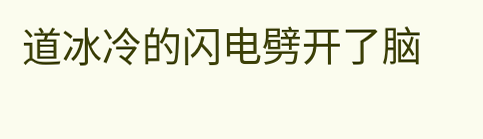道冰冷的闪电劈开了脑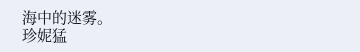海中的迷雾。
珍妮猛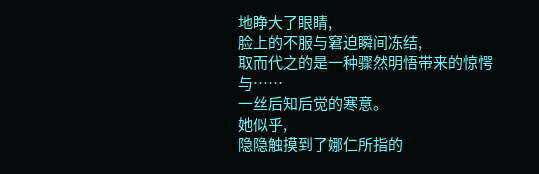地睁大了眼睛,
脸上的不服与窘迫瞬间冻结,
取而代之的是一种骤然明悟带来的惊愕与……
一丝后知后觉的寒意。
她似乎,
隐隐触摸到了娜仁所指的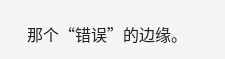那个“错误”的边缘。